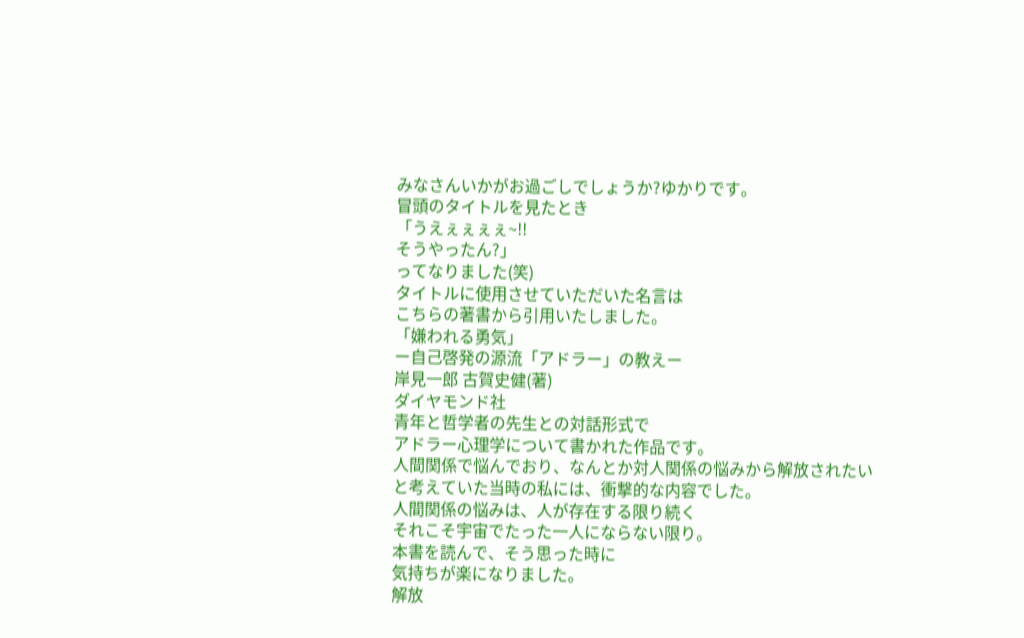みなさんいかがお過ごしでしょうか?ゆかりです。
冒頭のタイトルを見たとき
「うえぇぇぇぇ~!!
そうやったん?」
ってなりました(笑)
タイトルに使用させていただいた名言は
こちらの著書から引用いたしました。
「嫌われる勇気」
ー自己啓発の源流「アドラー」の教えー
岸見一郎 古賀史健(著)
ダイヤモンド社
青年と哲学者の先生との対話形式で
アドラー心理学について書かれた作品です。
人間関係で悩んでおり、なんとか対人関係の悩みから解放されたい
と考えていた当時の私には、衝撃的な内容でした。
人間関係の悩みは、人が存在する限り続く
それこそ宇宙でたった一人にならない限り。
本書を読んで、そう思った時に
気持ちが楽になりました。
解放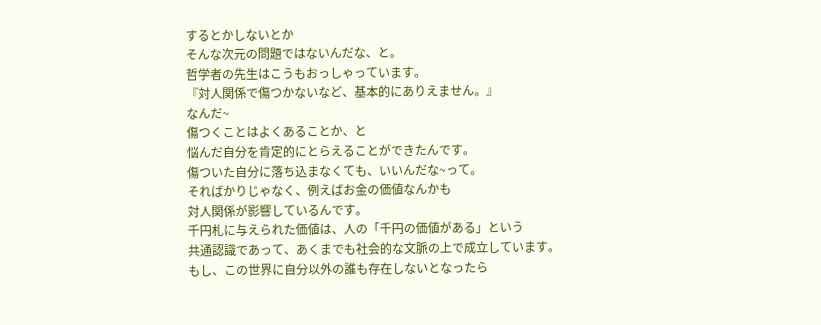するとかしないとか
そんな次元の問題ではないんだな、と。
哲学者の先生はこうもおっしゃっています。
『対人関係で傷つかないなど、基本的にありえません。』
なんだ~
傷つくことはよくあることか、と
悩んだ自分を肯定的にとらえることができたんです。
傷ついた自分に落ち込まなくても、いいんだな~って。
そればかりじゃなく、例えばお金の価値なんかも
対人関係が影響しているんです。
千円札に与えられた価値は、人の「千円の価値がある」という
共通認識であって、あくまでも社会的な文脈の上で成立しています。
もし、この世界に自分以外の誰も存在しないとなったら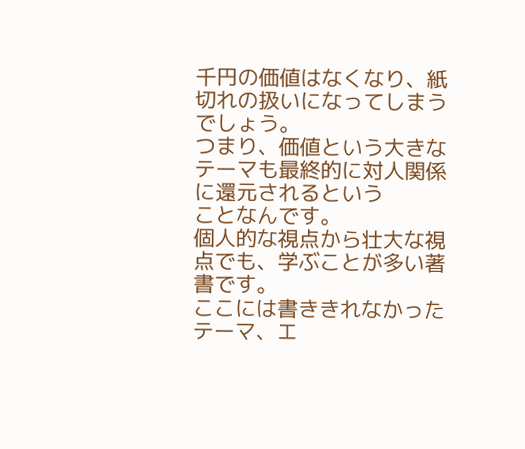千円の価値はなくなり、紙切れの扱いになってしまうでしょう。
つまり、価値という大きなテーマも最終的に対人関係に還元されるという
ことなんです。
個人的な視点から壮大な視点でも、学ぶことが多い著書です。
ここには書ききれなかったテーマ、エ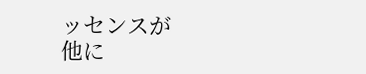ッセンスが
他に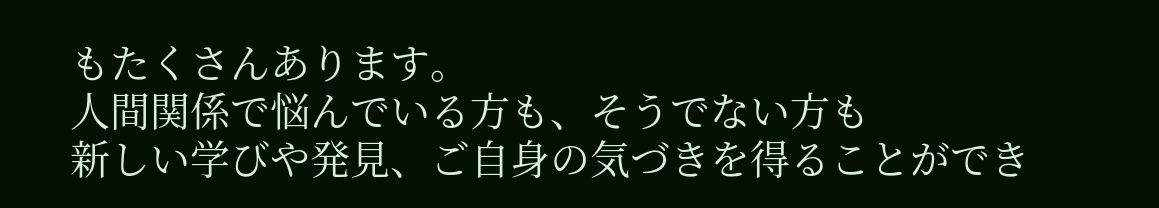もたくさんあります。
人間関係で悩んでいる方も、そうでない方も
新しい学びや発見、ご自身の気づきを得ることができ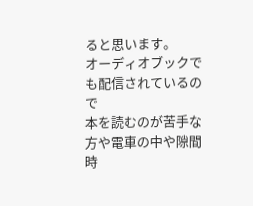ると思います。
オーディオブックでも配信されているので
本を読むのが苦手な方や電車の中や隙間時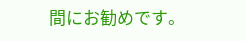間にお勧めです。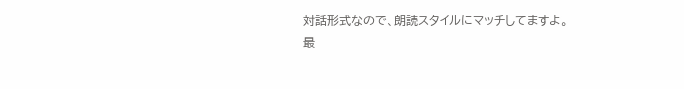対話形式なので、朗読スタイルにマッチしてますよ。
最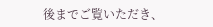後までご覧いただき、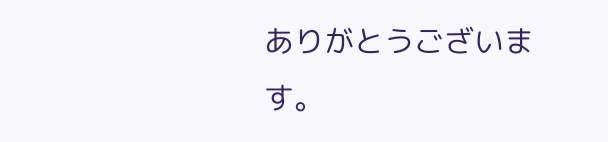ありがとうございます。